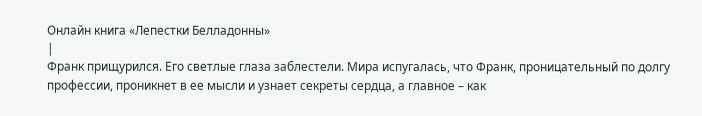Онлайн книга «Лепестки Белладонны»
|
Франк прищурился. Его светлые глаза заблестели. Мира испугалась, что Франк, проницательный по долгу профессии, проникнет в ее мысли и узнает секреты сердца, а главное – как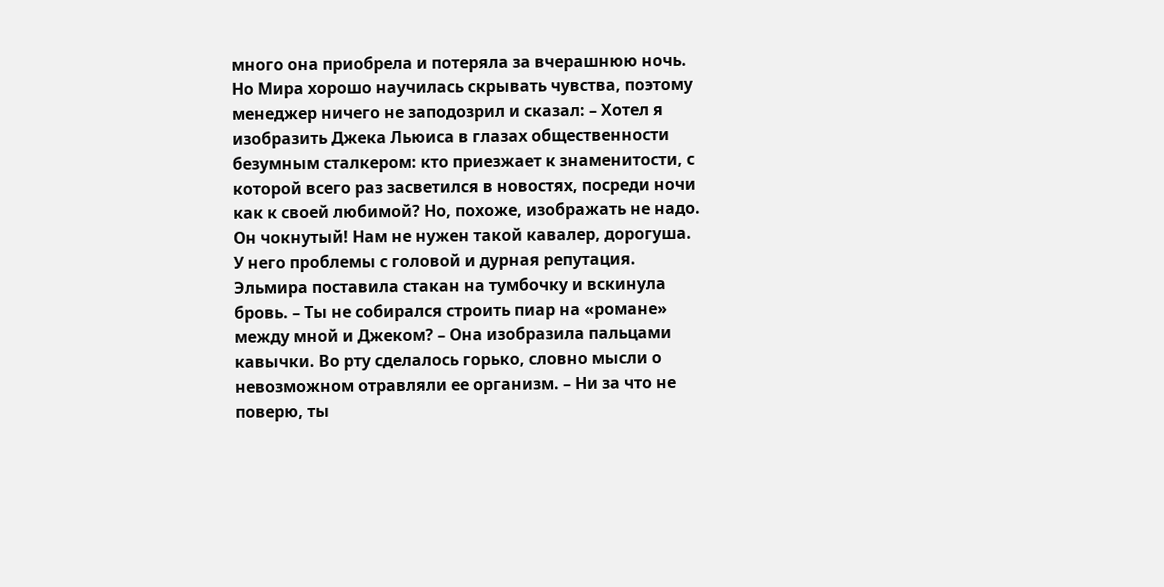много она приобрела и потеряла за вчерашнюю ночь. Но Мира хорошо научилась скрывать чувства, поэтому менеджер ничего не заподозрил и сказал: – Хотел я изобразить Джека Льюиса в глазах общественности безумным сталкером: кто приезжает к знаменитости, с которой всего раз засветился в новостях, посреди ночи как к своей любимой? Но, похоже, изображать не надо. Он чокнутый! Нам не нужен такой кавалер, дорогуша. У него проблемы с головой и дурная репутация. Эльмира поставила стакан на тумбочку и вскинула бровь. – Ты не собирался строить пиар на «романе» между мной и Джеком? – Она изобразила пальцами кавычки. Во рту сделалось горько, словно мысли о невозможном отравляли ее организм. – Ни за что не поверю, ты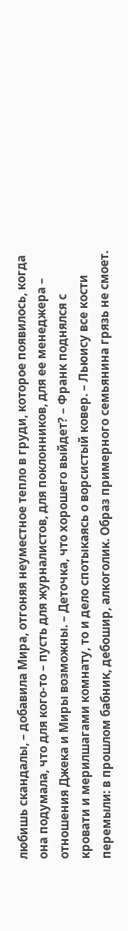любишь скандалы, – добавила Мира, отгоняя неуместное тепло в груди, которое появилось, когда она подумала, что для кого-то – пусть для журналистов, для поклонников, для ее менеджера – отношения Джека и Миры возможны. – Деточка, что хорошего выйдет? – Франк поднялся с кровати и мерилшагами комнату, то и дело спотыкаясь о ворсистый ковер. – Льюису все кости перемыли: в прошлом бабник, дебошир, алкоголик. Образ примерного семьянина грязь не смоет.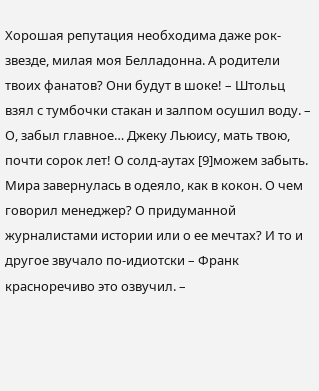Хорошая репутация необходима даже рок-звезде, милая моя Белладонна. А родители твоих фанатов? Они будут в шоке! – Штольц взял с тумбочки стакан и залпом осушил воду. – О, забыл главное… Джеку Льюису, мать твою, почти сорок лет! О солд-аутах [9]можем забыть. Мира завернулась в одеяло, как в кокон. О чем говорил менеджер? О придуманной журналистами истории или о ее мечтах? И то и другое звучало по-идиотски – Франк красноречиво это озвучил. –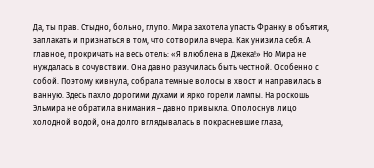Да, ты прав. Стыдно, больно, глупо. Мира захотела упасть Франку в объятия, заплакать и признаться в том, что сотворила вчера. Как унизила себя. А главное, прокричать на весь отель: «Я влюблена в Джека!» Но Мира не нуждалась в сочувствии. Она давно разучилась быть честной. Особенно с собой. Поэтому кивнула, собрала темные волосы в хвост и направилась в ванную. Здесь пахло дорогими духами и ярко горели лампы. На роскошь Эльмира не обратила внимания – давно привыкла. Ополоснув лицо холодной водой, она долго вглядывалась в покрасневшие глаза,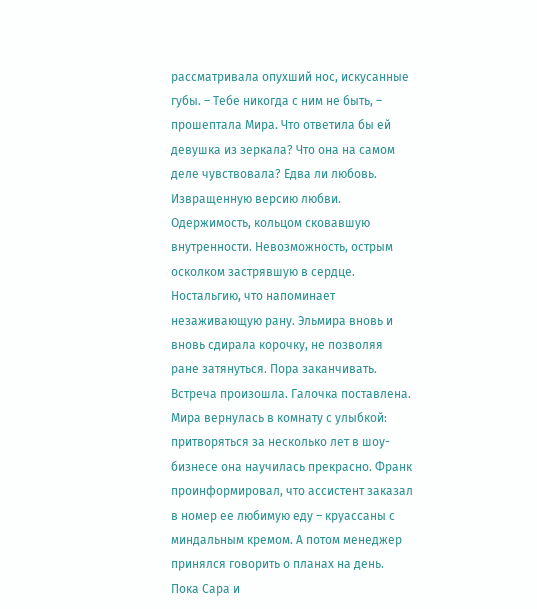рассматривала опухший нос, искусанные губы. – Тебе никогда с ним не быть, – прошептала Мира. Что ответила бы ей девушка из зеркала? Что она на самом деле чувствовала? Едва ли любовь. Извращенную версию любви. Одержимость, кольцом сковавшую внутренности. Невозможность, острым осколком застрявшую в сердце. Ностальгию, что напоминает незаживающую рану. Эльмира вновь и вновь сдирала корочку, не позволяя ране затянуться. Пора заканчивать. Встреча произошла. Галочка поставлена. Мира вернулась в комнату с улыбкой: притворяться за несколько лет в шоу-бизнесе она научилась прекрасно. Франк проинформировал, что ассистент заказал в номер ее любимую еду – круассаны с миндальным кремом. А потом менеджер принялся говорить о планах на день. Пока Сара и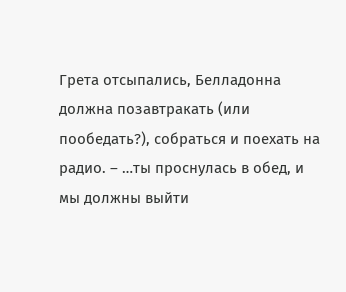Грета отсыпались, Белладонна должна позавтракать (или пообедать?), собраться и поехать на радио. – …ты проснулась в обед, и мы должны выйти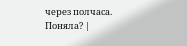через полчаса. Поняла? |